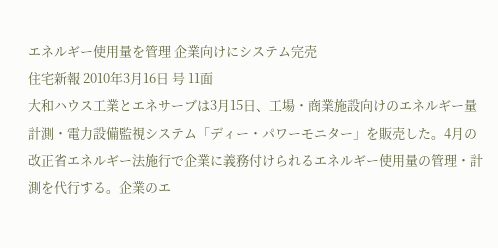エネルギー使用量を管理 企業向けにシステム完売
住宅新報 2010年3月16日 号 11面
大和ハウス工業とエネサーブは3月15日、工場・商業施設向けのエネルギー量計測・電力設備監視システム「ディー・パワーモニター」を販売した。4月の改正省エネルギー法施行で企業に義務付けられるエネルギー使用量の管理・計測を代行する。企業のエ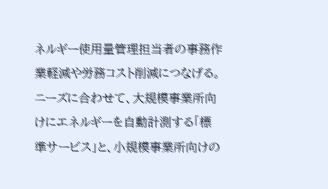ネルギー使用量管理担当者の事務作業軽減や労務コスト削減につなげる。
ニーズに合わせて、大規模事業所向けにエネルギーを自動計測する「標準サービス」と、小規模事業所向けの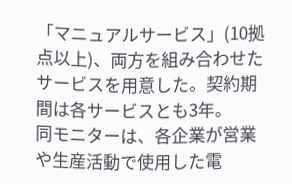「マニュアルサービス」(10拠点以上)、両方を組み合わせたサービスを用意した。契約期間は各サービスとも3年。
同モニターは、各企業が営業や生産活動で使用した電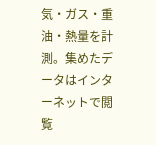気・ガス・重油・熱量を計測。集めたデータはインターネットで閲覧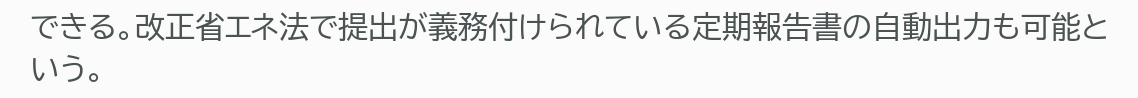できる。改正省エネ法で提出が義務付けられている定期報告書の自動出力も可能という。